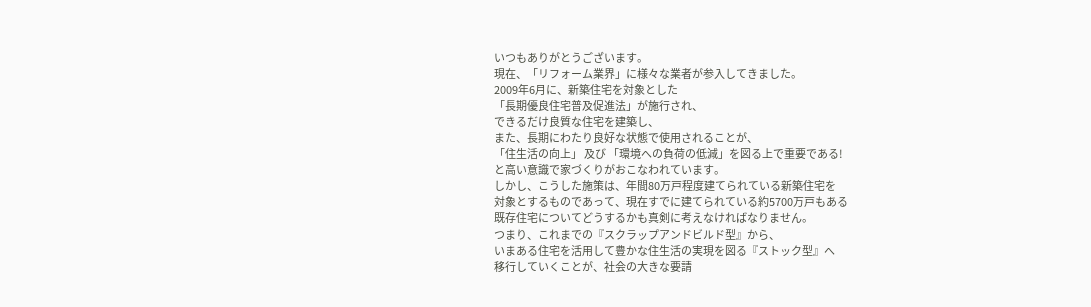いつもありがとうございます。
現在、「リフォーム業界」に様々な業者が参入してきました。
2009年6月に、新築住宅を対象とした
「長期優良住宅普及促進法」が施行され、
できるだけ良質な住宅を建築し、
また、長期にわたり良好な状態で使用されることが、
「住生活の向上」 及び 「環境への負荷の低減」を図る上で重要である!
と高い意識で家づくりがおこなわれています。
しかし、こうした施策は、年間80万戸程度建てられている新築住宅を
対象とするものであって、現在すでに建てられている約5700万戸もある
既存住宅についてどうするかも真剣に考えなければなりません。
つまり、これまでの『スクラップアンドビルド型』から、
いまある住宅を活用して豊かな住生活の実現を図る『ストック型』へ
移行していくことが、社会の大きな要請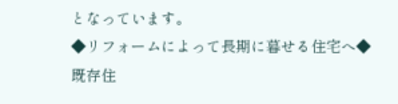となっています。
◆リフォームによって長期に暮せる住宅へ◆
既存住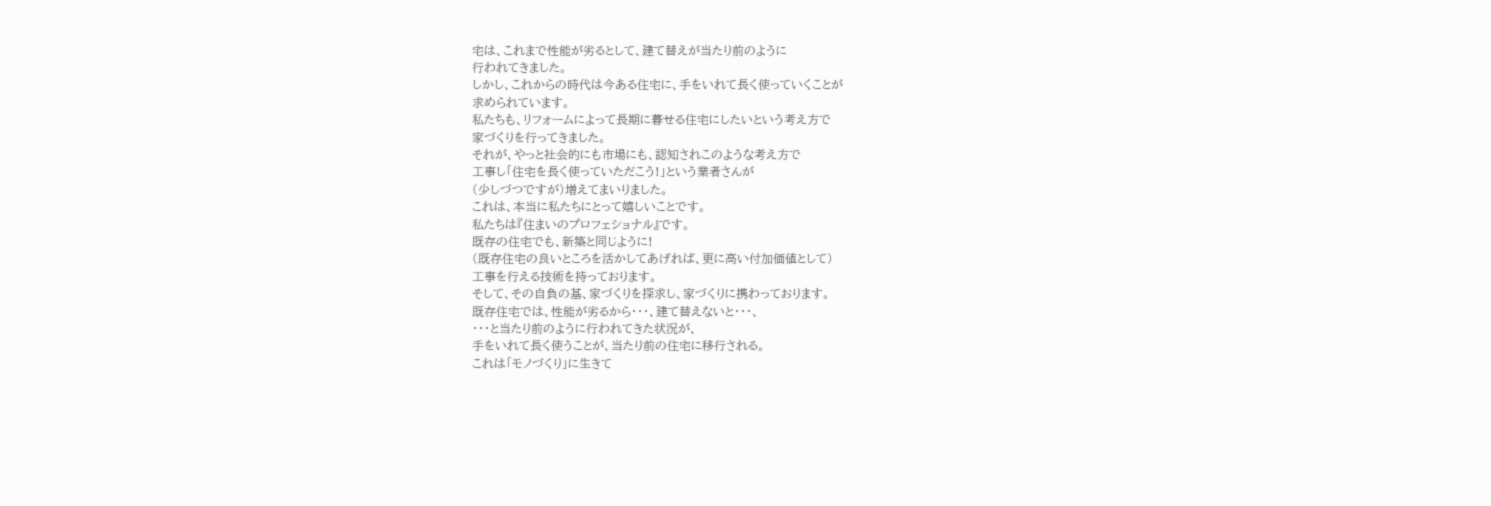宅は、これまで性能が劣るとして、建て替えが当たり前のように
行われてきました。
しかし、これからの時代は今ある住宅に、手をいれて長く使っていくことが
求められています。
私たちも、リフォームによって長期に暮せる住宅にしたいという考え方で
家づくりを行ってきました。
それが、やっと社会的にも市場にも、認知されこのような考え方で
工事し「住宅を長く使っていただこう!」という業者さんが
(少しづつですが)増えてまいりました。
これは、本当に私たちにとって嬉しいことです。
私たちは『住まいのプロフェショナル』です。
既存の住宅でも、新築と同じように!
(既存住宅の良いところを活かしてあげれば、更に高い付加価値として)
工事を行える技術を持っております。
そして、その自負の基、家づくりを探求し、家づくりに携わっております。
既存住宅では、性能が劣るから・・・、建て替えないと・・・、
・・・と当たり前のように行われてきた状況が、
手をいれて長く使うことが、当たり前の住宅に移行される。
これは「モノづくり」に生きて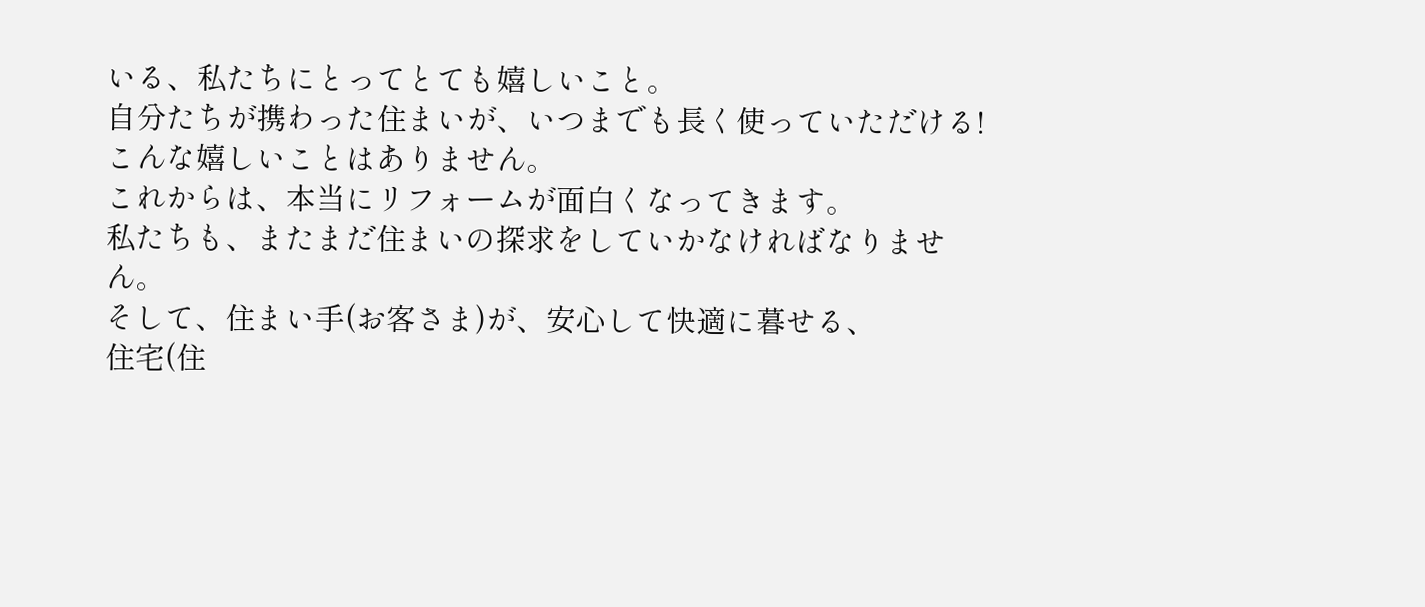いる、私たちにとってとても嬉しいこと。
自分たちが携わった住まいが、いつまでも長く使っていただける!
こんな嬉しいことはありません。
これからは、本当にリフォームが面白くなってきます。
私たちも、またまだ住まいの探求をしていかなければなりません。
そして、住まい手(お客さま)が、安心して快適に暮せる、
住宅(住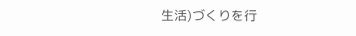生活)づくりを行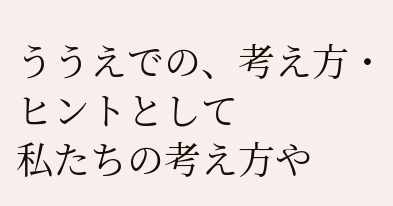ううえでの、考え方・ヒントとして
私たちの考え方や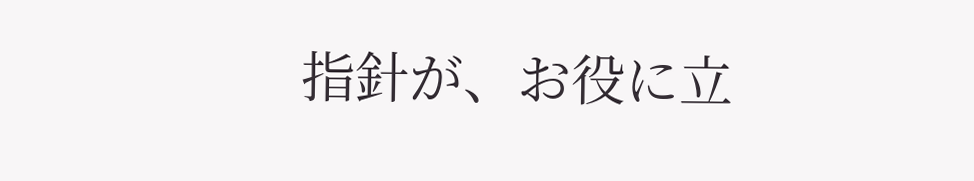指針が、お役に立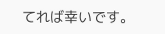てれば幸いです。